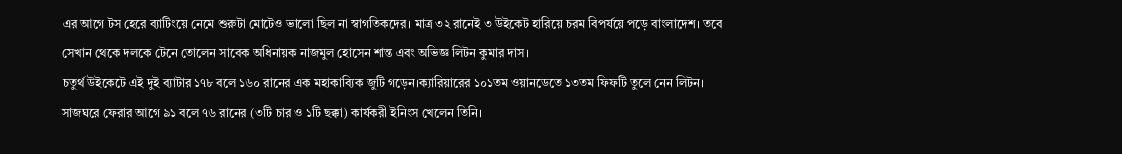এর আগে টস হেরে ব্যাটিংয়ে নেমে শুরুটা মোটেও ভালো ছিল না স্বাগতিকদের। মাত্র ৩২ রানেই ৩ উইকেট হারিয়ে চরম বিপর্যয়ে পড়ে বাংলাদেশ। তবে সেখান থেকে দলকে টেনে তোলেন সাবেক অধিনায়ক নাজমুল হোসেন শান্ত এবং অভিজ্ঞ লিটন কুমার দাস।
চতুর্থ উইকেটে এই দুই ব্যাটার ১৭৮ বলে ১৬০ রানের এক মহাকাব্যিক জুটি গড়েন।ক্যারিয়ারের ১০১তম ওয়ানডেতে ১৩তম ফিফটি তুলে নেন লিটন। সাজঘরে ফেরার আগে ৯১ বলে ৭৬ রানের (৩টি চার ও ১টি ছক্কা) কার্যকরী ইনিংস খেলেন তিনি।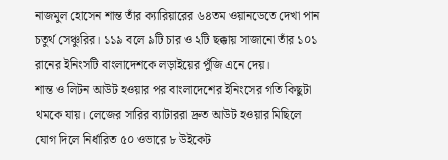নাজমুল হোসেন শান্ত তাঁর ক্যারিয়ারের ৬৪তম ওয়ানডেতে দেখা পান চতুর্থ সেঞ্চুরির। ১১৯ বলে ৯টি চার ও ২টি ছক্কায় সাজানো তাঁর ১০১ রানের ইনিংসটি বাংলাদেশকে লড়াইয়ের পুঁজি এনে দেয়।
শান্ত ও লিটন আউট হওয়ার পর বাংলাদেশের ইনিংসের গতি কিছুটা থমকে যায়। লেজের সারির ব্যাটাররা দ্রুত আউট হওয়ার মিছিলে যোগ দিলে নির্ধারিত ৫০ ওভারে ৮ উইকেট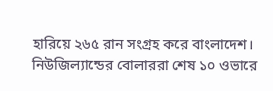হারিয়ে ২৬৫ রান সংগ্রহ করে বাংলাদেশ। নিউজিল্যান্ডের বোলাররা শেষ ১০ ওভারে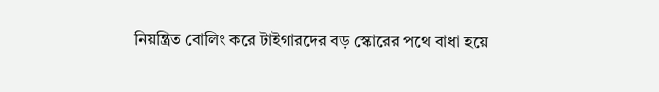নিয়ন্ত্রিত বোলিং করে টাইগারদের বড় স্কোরের পথে বাধা হয়ে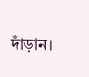দাঁড়ান।